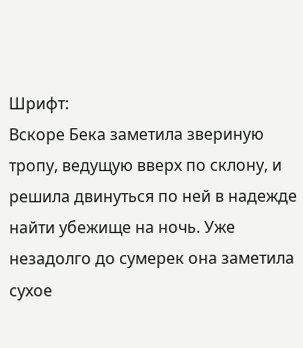Шрифт:
Вскоре Бека заметила звериную тропу, ведущую вверх по склону, и решила двинуться по ней в надежде найти убежище на ночь. Уже незадолго до сумерек она заметила сухое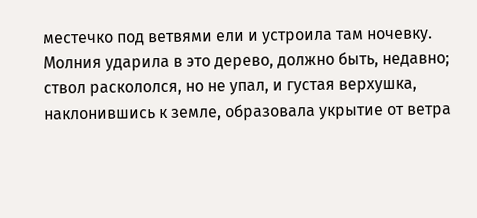местечко под ветвями ели и устроила там ночевку. Молния ударила в это дерево, должно быть, недавно; ствол раскололся, но не упал, и густая верхушка, наклонившись к земле, образовала укрытие от ветра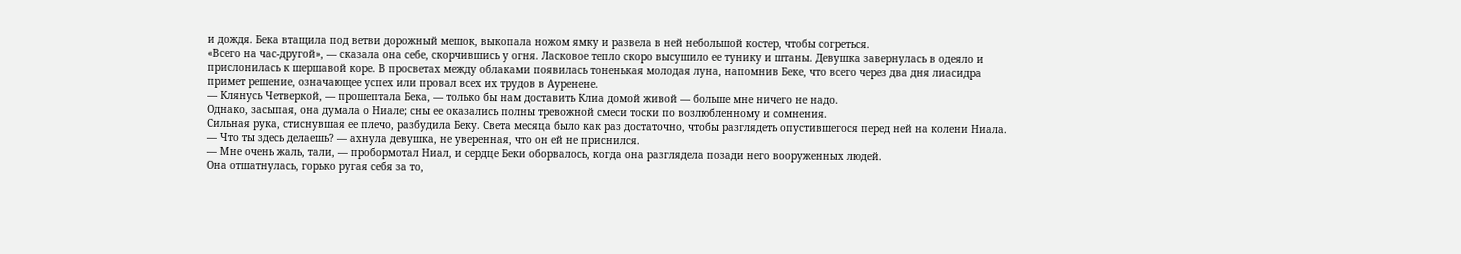и дождя. Бека втащила под ветви дорожный мешок, выкопала ножом ямку и развела в ней небольшой костер, чтобы согреться.
«Всего на час-другой», — сказала она себе, скорчившись у огня. Ласковое тепло скоро высушило ее тунику и штаны. Девушка завернулась в одеяло и прислонилась к шершавой коре. В просветах между облаками появилась тоненькая молодая луна, напомнив Беке, что всего через два дня лиасидра примет решение, означающее успех или провал всех их трудов в Ауренене.
— Клянусь Четверкой, — прошептала Бека, — только бы нам доставить Клиа домой живой — больше мне ничего не надо.
Однако, засыпая, она думала о Ниале; сны ее оказались полны тревожной смеси тоски по возлюбленному и сомнения.
Сильная рука, стиснувшая ее плечо, разбудила Беку. Света месяца было как раз достаточно, чтобы разглядеть опустившегося перед ней на колени Ниала.
— Что ты здесь делаешь? — ахнула девушка, не уверенная, что он ей не приснился.
— Мне очень жаль, тали, — пробормотал Ниал, и сердце Беки оборвалось, когда она разглядела позади него вооруженных людей.
Она отшатнулась, горько ругая себя за то,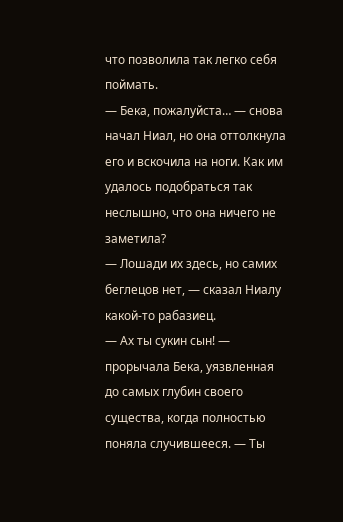что позволила так легко себя поймать.
— Бека, пожалуйста… — снова начал Ниал, но она оттолкнула его и вскочила на ноги. Как им удалось подобраться так неслышно, что она ничего не заметила?
— Лошади их здесь, но самих беглецов нет, — сказал Ниалу какой-то рабазиец.
— Ах ты сукин сын! — прорычала Бека, уязвленная до самых глубин своего существа, когда полностью поняла случившееся. — Ты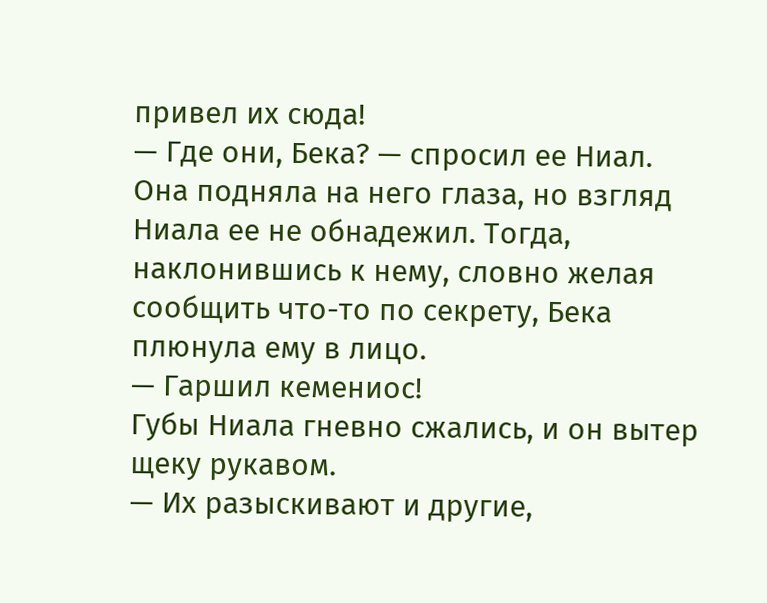привел их сюда!
— Где они, Бека? — спросил ее Ниал.
Она подняла на него глаза, но взгляд Ниала ее не обнадежил. Тогда, наклонившись к нему, словно желая сообщить что-то по секрету, Бека плюнула ему в лицо.
— Гаршил кемениос!
Губы Ниала гневно сжались, и он вытер щеку рукавом.
— Их разыскивают и другие,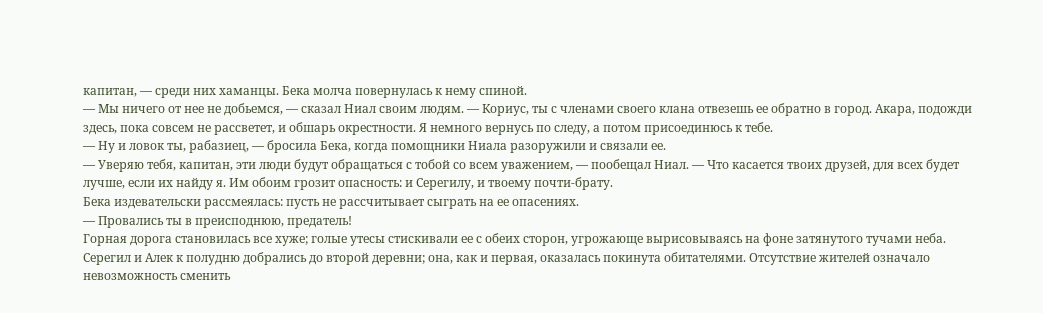капитан, — среди них хаманцы. Бека молча повернулась к нему спиной.
— Мы ничего от нее не добьемся, — сказал Ниал своим людям. — Кориус, ты с членами своего клана отвезешь ее обратно в город. Акара, подожди здесь, пока совсем не рассветет, и обшарь окрестности. Я немного вернусь по следу, а потом присоединюсь к тебе.
— Ну и ловок ты, рабазиец, — бросила Бека, когда помощники Ниала разоружили и связали ее.
— Уверяю тебя, капитан, эти люди будут обращаться с тобой со всем уважением, — пообещал Ниал. — Что касается твоих друзей, для всех будет лучше, если их найду я. Им обоим грозит опасность: и Серегилу, и твоему почти-брату.
Бека издевательски рассмеялась: пусть не рассчитывает сыграть на ее опасениях.
— Провались ты в преисподнюю, предатель!
Горная дорога становилась все хуже; голые утесы стискивали ее с обеих сторон, угрожающе вырисовываясь на фоне затянутого тучами неба.
Серегил и Алек к полудню добрались до второй деревни; она, как и первая, оказалась покинута обитателями. Отсутствие жителей означало невозможность сменить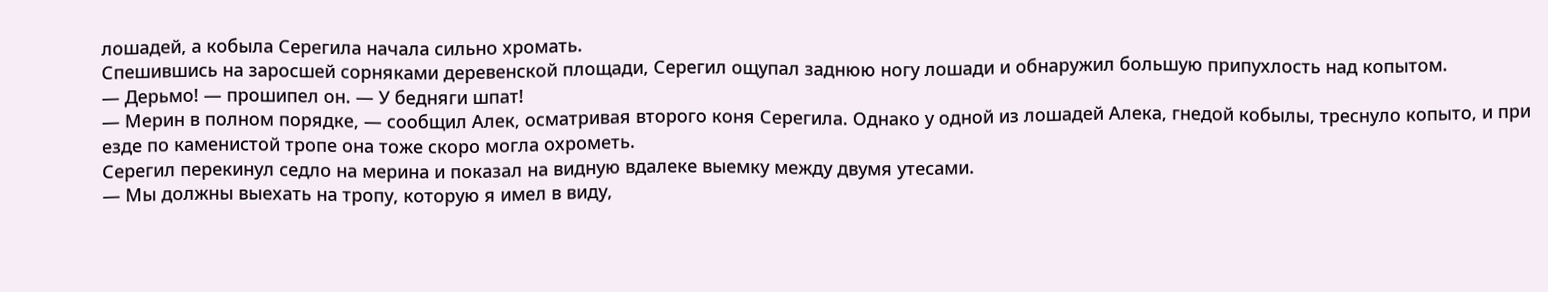лошадей, а кобыла Серегила начала сильно хромать.
Спешившись на заросшей сорняками деревенской площади, Серегил ощупал заднюю ногу лошади и обнаружил большую припухлость над копытом.
— Дерьмо! — прошипел он. — У бедняги шпат!
— Мерин в полном порядке, — сообщил Алек, осматривая второго коня Серегила. Однако у одной из лошадей Алека, гнедой кобылы, треснуло копыто, и при езде по каменистой тропе она тоже скоро могла охрометь.
Серегил перекинул седло на мерина и показал на видную вдалеке выемку между двумя утесами.
— Мы должны выехать на тропу, которую я имел в виду,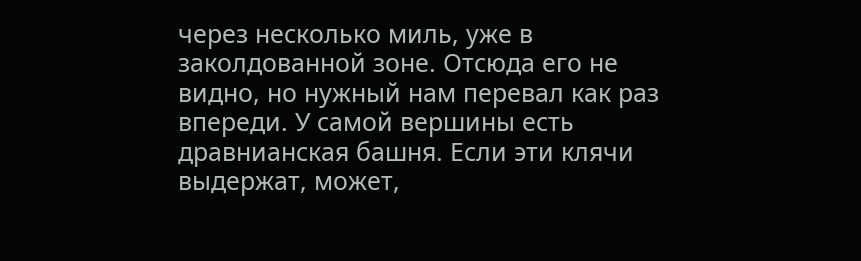через несколько миль, уже в заколдованной зоне. Отсюда его не видно, но нужный нам перевал как раз впереди. У самой вершины есть дравнианская башня. Если эти клячи выдержат, может,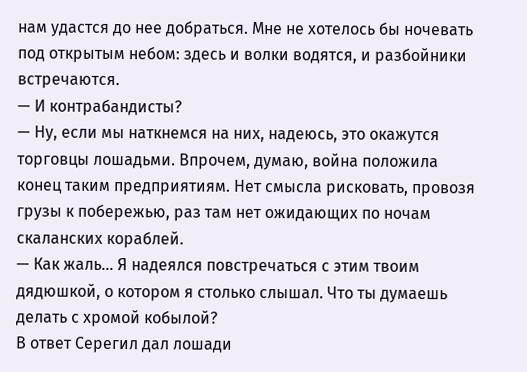нам удастся до нее добраться. Мне не хотелось бы ночевать под открытым небом: здесь и волки водятся, и разбойники встречаются.
— И контрабандисты?
— Ну, если мы наткнемся на них, надеюсь, это окажутся торговцы лошадьми. Впрочем, думаю, война положила конец таким предприятиям. Нет смысла рисковать, провозя грузы к побережью, раз там нет ожидающих по ночам скаланских кораблей.
— Как жаль… Я надеялся повстречаться с этим твоим дядюшкой, о котором я столько слышал. Что ты думаешь делать с хромой кобылой?
В ответ Серегил дал лошади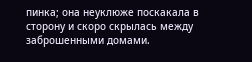пинка; она неуклюже поскакала в сторону и скоро скрылась между заброшенными домами.